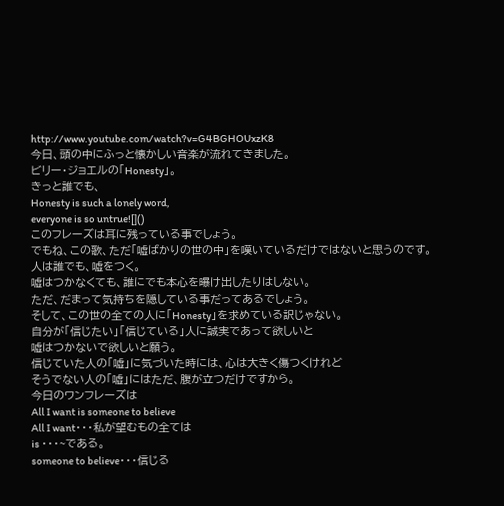http://www.youtube.com/watch?v=G4BGHOUxzK8
今日、頭の中にふっと懐かしい音楽が流れてきました。
ビリー・ジョエルの「Honesty」。
きっと誰でも、
Honesty is such a lonely word,
everyone is so untrue![]()
このフレーズは耳に残っている事でしょう。
でもね、この歌、ただ「嘘ばかりの世の中」を嘆いているだけではないと思うのです。
人は誰でも、嘘をつく。
嘘はつかなくても、誰にでも本心を曝け出したりはしない。
ただ、だまって気持ちを隠している事だってあるでしょう。
そして、この世の全ての人に「Honesty」を求めている訳じゃない。
自分が「信じたい」「信じている」人に誠実であって欲しいと
嘘はつかないで欲しいと願う。
信じていた人の「嘘」に気づいた時には、心は大きく傷つくけれど
そうでない人の「嘘」にはただ、腹が立つだけですから。
今日のワンフレーズは
All I want is someone to believe
All I want・・・私が望むもの全ては
is ・・・~である。
someone to believe・・・信じる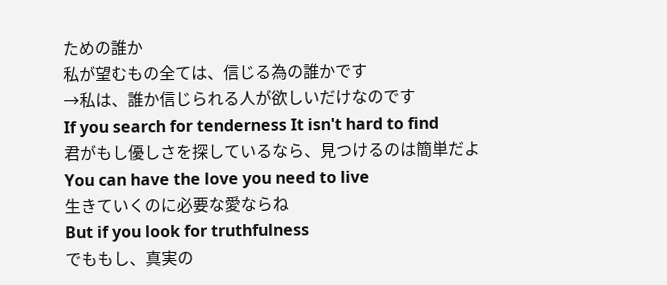ための誰か
私が望むもの全ては、信じる為の誰かです
→私は、誰か信じられる人が欲しいだけなのです
If you search for tenderness It isn't hard to find
君がもし優しさを探しているなら、見つけるのは簡単だよ
You can have the love you need to live
生きていくのに必要な愛ならね
But if you look for truthfulness
でももし、真実の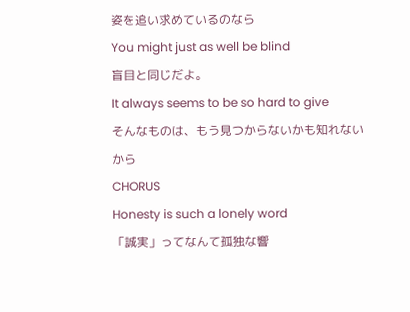姿を追い求めているのなら
You might just as well be blind
盲目と同じだよ。
It always seems to be so hard to give
そんなものは、もう見つからないかも知れないから
CHORUS
Honesty is such a lonely word
「誠実」ってなんて孤独な響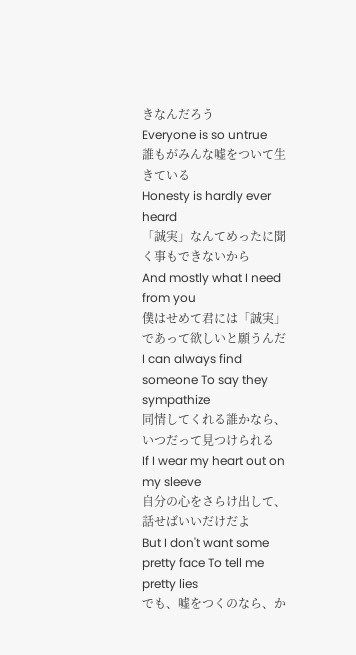きなんだろう
Everyone is so untrue
誰もがみんな嘘をついて生きている
Honesty is hardly ever heard
「誠実」なんてめったに聞く事もできないから
And mostly what I need from you
僕はせめて君には「誠実」であって欲しいと願うんだ
I can always find someone To say they sympathize
同情してくれる誰かなら、いつだって見つけられる
If I wear my heart out on my sleeve
自分の心をさらけ出して、話せばいいだけだよ
But I don't want some pretty face To tell me pretty lies
でも、嘘をつくのなら、か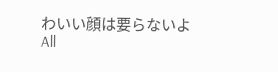わいい顔は要らないよ
All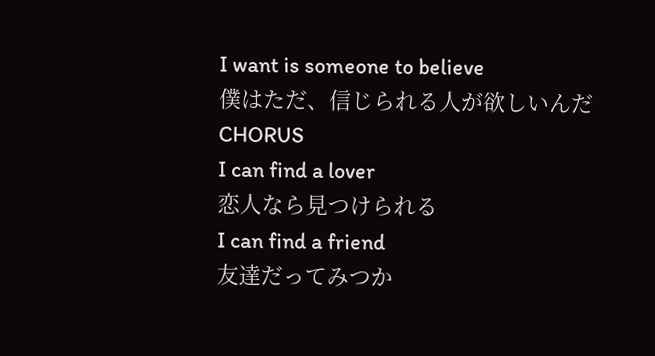I want is someone to believe
僕はただ、信じられる人が欲しいんだ
CHORUS
I can find a lover
恋人なら見つけられる
I can find a friend
友達だってみつか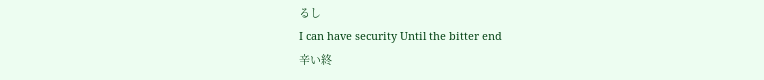るし
I can have security Until the bitter end
辛い終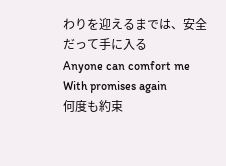わりを迎えるまでは、安全だって手に入る
Anyone can comfort me With promises again
何度も約束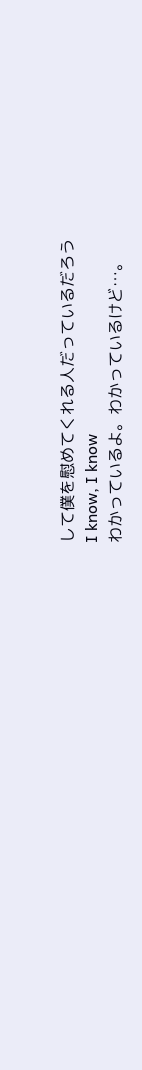して僕を慰めてくれる人だっているだろう
I know, I know
わかっているよ。わかっているけど…。